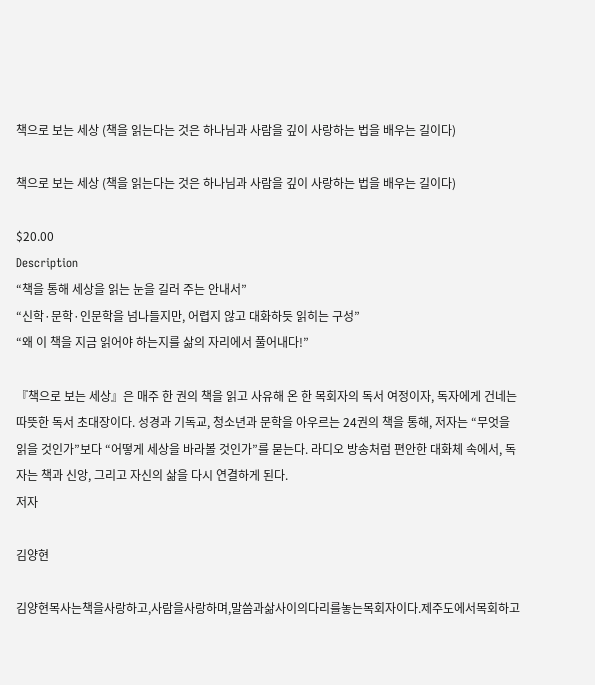책으로 보는 세상 (책을 읽는다는 것은 하나님과 사람을 깊이 사랑하는 법을 배우는 길이다)

책으로 보는 세상 (책을 읽는다는 것은 하나님과 사람을 깊이 사랑하는 법을 배우는 길이다)

$20.00
Description
“책을 통해 세상을 읽는 눈을 길러 주는 안내서”
“신학·문학·인문학을 넘나들지만, 어렵지 않고 대화하듯 읽히는 구성”
“왜 이 책을 지금 읽어야 하는지를 삶의 자리에서 풀어내다!”

『책으로 보는 세상』은 매주 한 권의 책을 읽고 사유해 온 한 목회자의 독서 여정이자, 독자에게 건네는 따뜻한 독서 초대장이다. 성경과 기독교, 청소년과 문학을 아우르는 24권의 책을 통해, 저자는 “무엇을 읽을 것인가”보다 “어떻게 세상을 바라볼 것인가”를 묻는다. 라디오 방송처럼 편안한 대화체 속에서, 독자는 책과 신앙, 그리고 자신의 삶을 다시 연결하게 된다.
저자

김양현

김양현목사는책을사랑하고,사람을사랑하며,말씀과삶사이의다리를놓는목회자이다.제주도에서목회하고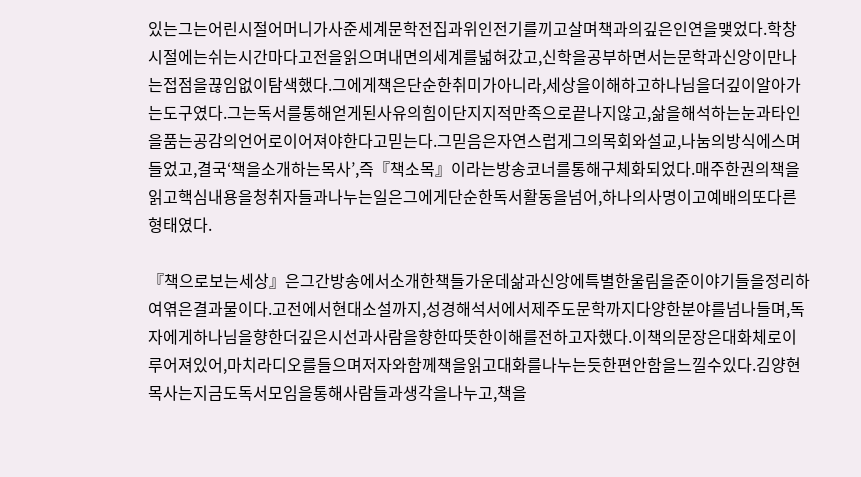있는그는어린시절어머니가사준세계문학전집과위인전기를끼고살며책과의깊은인연을맺었다.학창시절에는쉬는시간마다고전을읽으며내면의세계를넓혀갔고,신학을공부하면서는문학과신앙이만나는접점을끊임없이탐색했다.그에게책은단순한취미가아니라,세상을이해하고하나님을더깊이알아가는도구였다.그는독서를통해얻게된사유의힘이단지지적만족으로끝나지않고,삶을해석하는눈과타인을품는공감의언어로이어져야한다고믿는다.그믿음은자연스럽게그의목회와설교,나눔의방식에스며들었고,결국‘책을소개하는목사’,즉『책소목』이라는방송코너를통해구체화되었다.매주한권의책을읽고핵심내용을청취자들과나누는일은그에게단순한독서활동을넘어,하나의사명이고예배의또다른형태였다.

『책으로보는세상』은그간방송에서소개한책들가운데삶과신앙에특별한울림을준이야기들을정리하여엮은결과물이다.고전에서현대소설까지,성경해석서에서제주도문학까지다양한분야를넘나들며,독자에게하나님을향한더깊은시선과사람을향한따뜻한이해를전하고자했다.이책의문장은대화체로이루어져있어,마치라디오를들으며저자와함께책을읽고대화를나누는듯한편안함을느낄수있다.김양현목사는지금도독서모임을통해사람들과생각을나누고,책을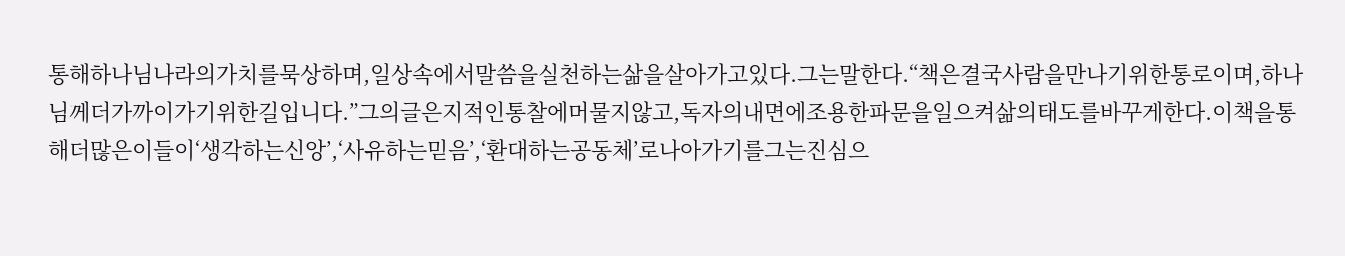통해하나님나라의가치를묵상하며,일상속에서말씀을실천하는삶을살아가고있다.그는말한다.“책은결국사람을만나기위한통로이며,하나님께더가까이가기위한길입니다.”그의글은지적인통찰에머물지않고,독자의내면에조용한파문을일으켜삶의태도를바꾸게한다.이책을통해더많은이들이‘생각하는신앙’,‘사유하는믿음’,‘환대하는공동체’로나아가기를그는진심으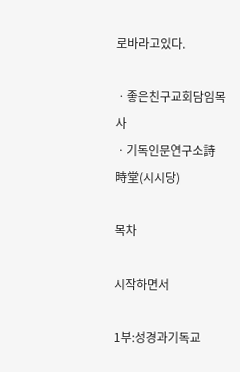로바라고있다.

ㆍ좋은친구교회담임목사
ㆍ기독인문연구소詩時堂(시시당)

목차

시작하면서

1부:성경과기독교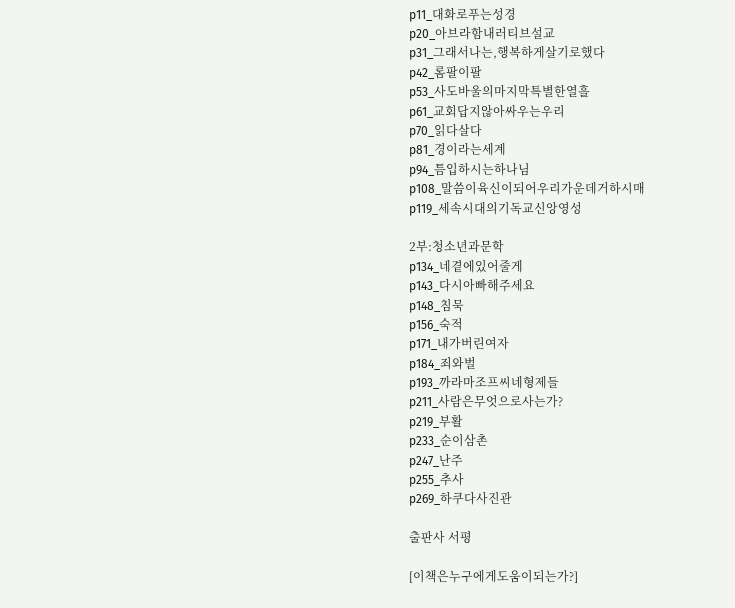p11_대화로푸는성경
p20_아브라함내러티브설교
p31_그래서나는,행복하게살기로했다
p42_롬팔이팔
p53_사도바울의마지막특별한열흘
p61_교회답지않아싸우는우리
p70_읽다살다
p81_경이라는세계
p94_틈입하시는하나님
p108_말씀이육신이되어우리가운데거하시매
p119_세속시대의기독교신앙영성

2부:청소년과문학
p134_네곁에있어줄게
p143_다시아빠해주세요
p148_침묵
p156_숙적
p171_내가버린여자
p184_죄와벌
p193_까라마조프씨네형제들
p211_사람은무엇으로사는가?
p219_부활
p233_순이삼촌
p247_난주
p255_추사
p269_하쿠다사진관

출판사 서평

[이책은누구에게도움이되는가?]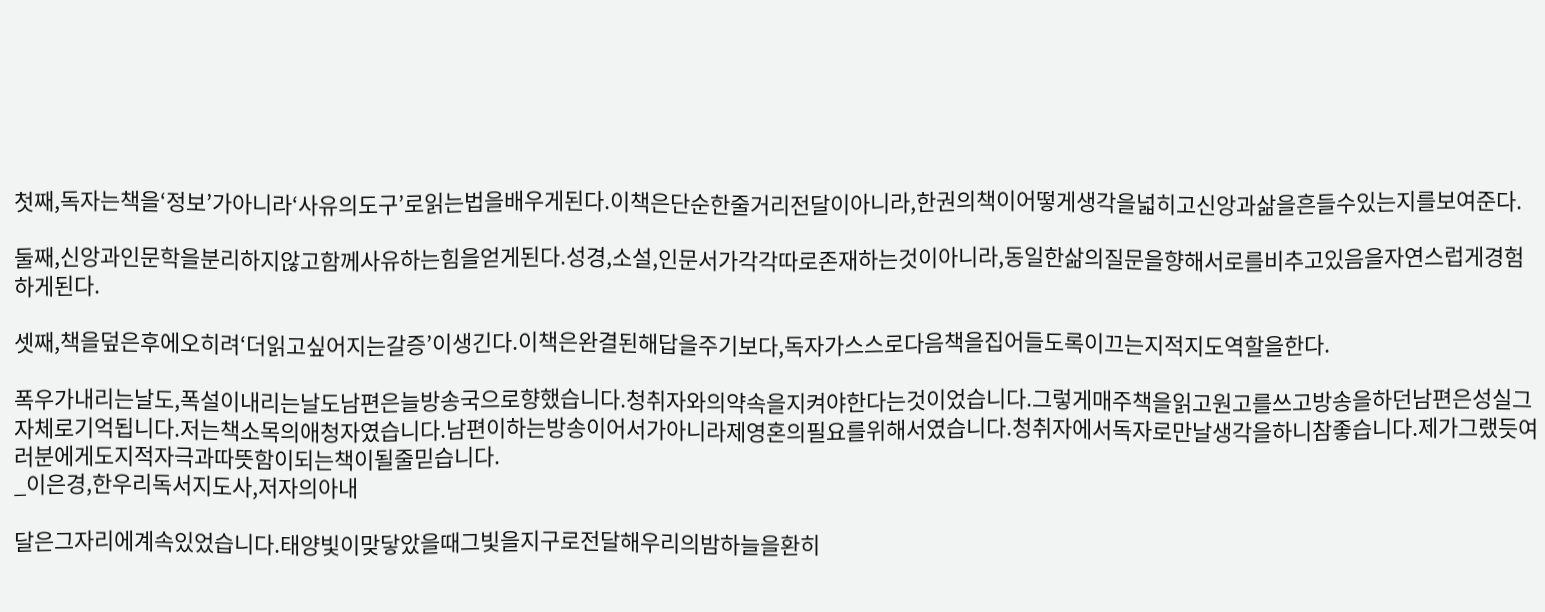첫째,독자는책을‘정보’가아니라‘사유의도구’로읽는법을배우게된다.이책은단순한줄거리전달이아니라,한권의책이어떻게생각을넓히고신앙과삶을흔들수있는지를보여준다.

둘째,신앙과인문학을분리하지않고함께사유하는힘을얻게된다.성경,소설,인문서가각각따로존재하는것이아니라,동일한삶의질문을향해서로를비추고있음을자연스럽게경험하게된다.

셋째,책을덮은후에오히려‘더읽고싶어지는갈증’이생긴다.이책은완결된해답을주기보다,독자가스스로다음책을집어들도록이끄는지적지도역할을한다.

폭우가내리는날도,폭설이내리는날도남편은늘방송국으로향했습니다.청취자와의약속을지켜야한다는것이었습니다.그렇게매주책을읽고원고를쓰고방송을하던남편은성실그자체로기억됩니다.저는책소목의애청자였습니다.남편이하는방송이어서가아니라제영혼의필요를위해서였습니다.청취자에서독자로만날생각을하니참좋습니다.제가그랬듯여러분에게도지적자극과따뜻함이되는책이될줄믿습니다.
_이은경,한우리독서지도사,저자의아내

달은그자리에계속있었습니다.태양빛이맞닿았을때그빛을지구로전달해우리의밤하늘을환히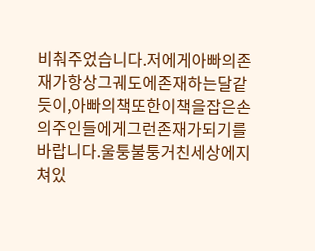비춰주었습니다.저에게아빠의존재가항상그궤도에존재하는달같듯이,아빠의책또한이책을잡은손의주인들에게그런존재가되기를바랍니다.울퉁불퉁거친세상에지쳐있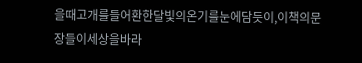을때고개를들어환한달빛의온기를눈에담듯이,이책의문장들이세상을바라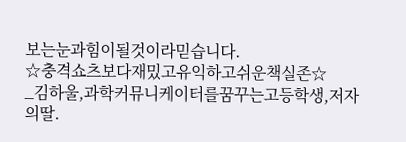보는눈과힘이될것이라믿습니다.
☆충격쇼츠보다재밌고유익하고쉬운책실존☆
_김하울,과학커뮤니케이터를꿈꾸는고등학생,저자의딸.